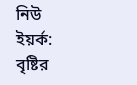নিউ ইয়র্ক: বৃষ্টির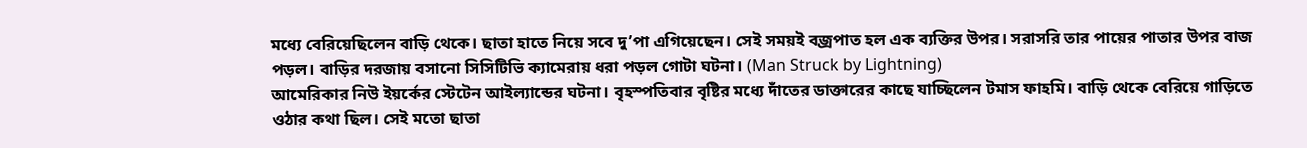মধ্যে বেরিয়েছিলেন বাড়ি থেকে। ছাতা হাতে নিয়ে সবে দু’পা এগিয়েছেন। সেই সময়ই বজ্রপাত হল এক ব্যক্তির উপর। সরাসরি তার পায়ের পাতার উপর বাজ পড়ল। বাড়ির দরজায় বসানো সিসিটিভি ক্যামেরায় ধরা পড়ল গোটা ঘটনা। (Man Struck by Lightning)
আমেরিকার নিউ ইয়র্কের স্টেটেন আইল্যান্ডের ঘটনা। বৃহস্পতিবার বৃষ্টির মধ্যে দাঁতের ডাক্তারের কাছে যাচ্ছিলেন টমাস ফাহমি। বাড়ি থেকে বেরিয়ে গাড়িতে ওঠার কথা ছিল। সেই মতো ছাতা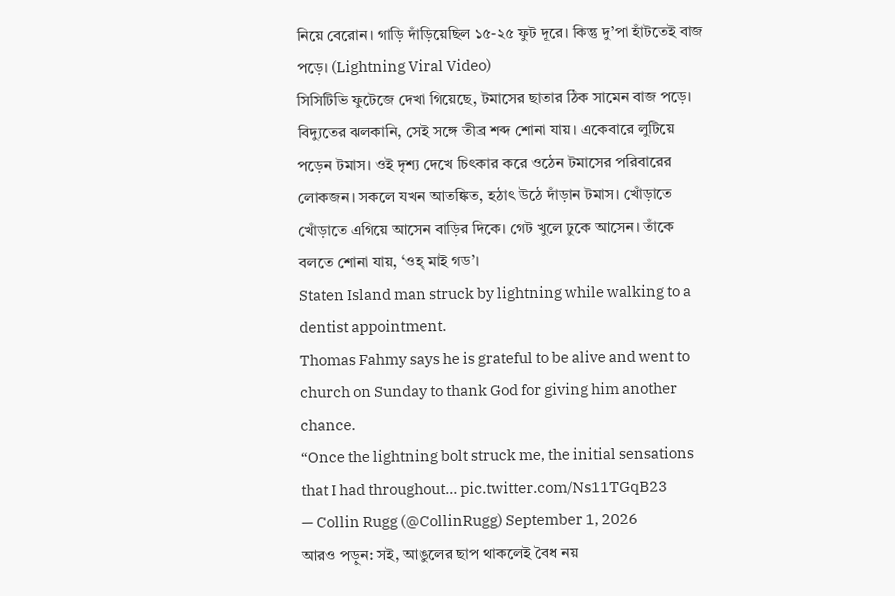নিয়ে বেরোন। গাড়ি দাঁড়িয়েছিল ১৫-২৫ ফুট দূরে। কিন্তু দু’পা হাঁটতেই বাজ পড়ে। (Lightning Viral Video)
সিসিটিভি ফুটেজে দেখা গিয়েছে, টমাসের ছাতার ঠিক সামেন বাজ পড়ে। বিদ্যুতের ঝলকানি, সেই সঙ্গে তীব্র শব্দ শোনা যায়। একেবারে লুটিয়ে পড়েন টমাস। ওই দৃশ্য দেখে চিৎকার করে ওঠেন টমাসের পরিবারের লোকজন। সকলে যখন আতঙ্কিত, হঠাৎ উঠে দাঁড়ান টমাস। খোঁড়াতে খোঁড়াতে এগিয়ে আসেন বাড়ির দিকে। গেট খুলে ঢুকে আসেন। তাঁকে বলতে শোনা যায়, ‘ওহ্ মাই গড’।
Staten Island man struck by lightning while walking to a dentist appointment.
Thomas Fahmy says he is grateful to be alive and went to church on Sunday to thank God for giving him another chance.
“Once the lightning bolt struck me, the initial sensations that I had throughout… pic.twitter.com/Ns11TGqB23
— Collin Rugg (@CollinRugg) September 1, 2026
আরও পড়ুন: সই, আঙুলের ছাপ থাকলেই বৈধ নয়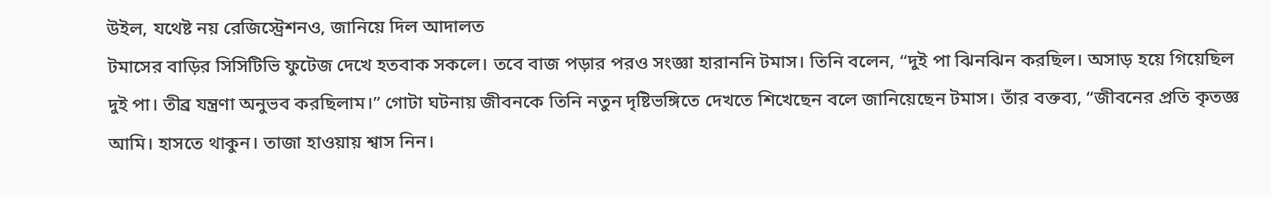উইল, যথেষ্ট নয় রেজিস্ট্রেশনও, জানিয়ে দিল আদালত
টমাসের বাড়ির সিসিটিভি ফুটেজ দেখে হতবাক সকলে। তবে বাজ পড়ার পরও সংজ্ঞা হারাননি টমাস। তিনি বলেন, “দুই পা ঝিনঝিন করছিল। অসাড় হয়ে গিয়েছিল দুই পা। তীব্র যন্ত্রণা অনুভব করছিলাম।” গোটা ঘটনায় জীবনকে তিনি নতুন দৃষ্টিভঙ্গিতে দেখতে শিখেছেন বলে জানিয়েছেন টমাস। তাঁর বক্তব্য, “জীবনের প্রতি কৃতজ্ঞ আমি। হাসতে থাকুন। তাজা হাওয়ায় শ্বাস নিন।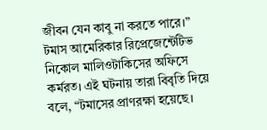জীবন যেন কাবু না করতে পারে।”
টমাস আমেরিকার রিপ্রেজেন্টেটিভ নিকোল মালিওটাকিসের অফিসে কর্মরত। এই ঘটনায় তারা বিবৃতি দিয়ে বলে, “টমাসের প্রাণরক্ষা হয়েছে।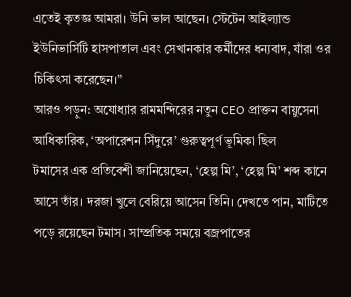এতেই কৃতজ্ঞ আমরা। উনি ভাল আছেন। স্টেটেন আইল্যান্ড ইউনিভার্সিটি হাসপাতাল এবং সেখানকার কর্মীদের ধন্যবাদ, যাঁরা ওর চিকিৎসা করেছেন।”
আরও পড়ুন: অযোধ্যার রামমন্দিরের নতুন CEO প্রাক্তন বায়ুসেনা আধিকারিক, ‘অপারেশন সিঁদুরে’ গুরুত্বপূর্ণ ভূমিকা ছিল
টমাসের এক প্রতিবেশী জানিয়েছেন, ‘হেল্প মি’, ‘হেল্প মি’ শব্দ কানে আসে তাঁর। দরজা খুলে বেরিয়ে আসেন তিনি। দেখতে পান, মাটিতে পড়ে রয়েছেন টমাস। সাম্প্রতিক সময়ে বজ্রপাতের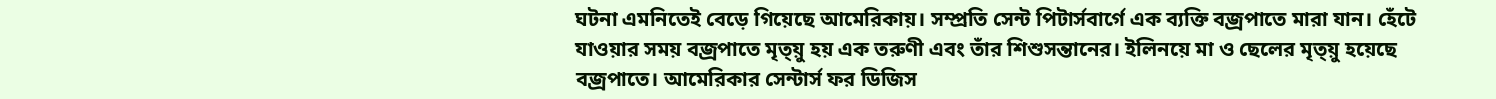ঘটনা এমনিতেই বেড়ে গিয়েছে আমেরিকায়। সম্প্রতি সেন্ট পিটার্সবার্গে এক ব্যক্তি বজ্রপাতে মারা যান। হেঁটে যাওয়ার সময় বজ্রপাতে মৃত্য়ু হয় এক তরুণী এবং তাঁর শিশুসন্তানের। ইলিনয়ে মা ও ছেলের মৃত্য়ু হয়েছে বজ্রপাতে। আমেরিকার সেন্টার্স ফর ডিজিস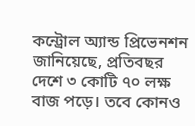কন্ট্রোল অ্যান্ড প্রিভেনশন জানিয়েছে, প্রতিবছর দেশে ৩ কোটি ৭০ লক্ষ বাজ পড়ে। তবে কোনও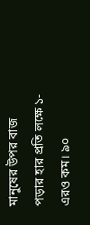মানুষের উপর বাজ পড়ার হার প্রতি লক্ষে ১-এরও কম। ৯০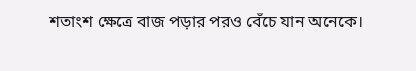শতাংশ ক্ষেত্রে বাজ পড়ার পরও বেঁচে যান অনেকে।